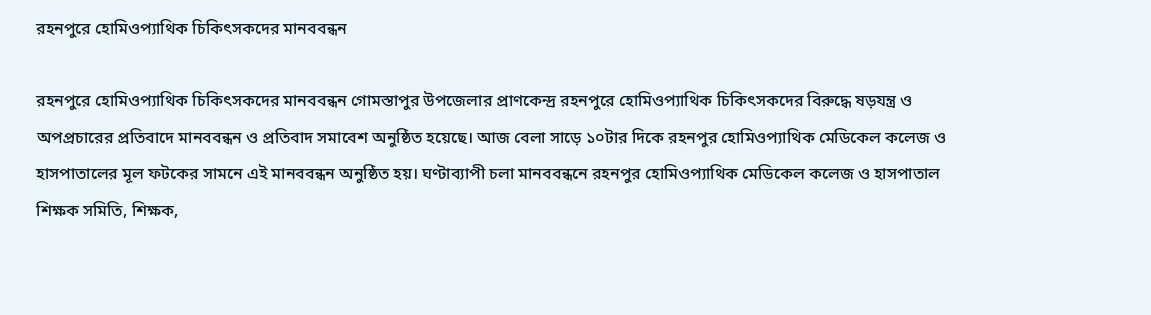রহনপুরে হোমিওপ্যাথিক চিকিৎসকদের মানববন্ধন

রহনপুরে হোমিওপ্যাথিক চিকিৎসকদের মানববন্ধন গোমস্তাপুর উপজেলার প্রাণকেন্দ্র রহনপুরে হোমিওপ্যাথিক চিকিৎসকদের বিরুদ্ধে ষড়যন্ত্র ও অপপ্রচারের প্রতিবাদে মানববন্ধন ও প্রতিবাদ সমাবেশ অনুষ্ঠিত হয়েছে। আজ বেলা সাড়ে ১০টার দিকে রহনপুর হোমিওপ্যাথিক মেডিকেল কলেজ ও হাসপাতালের মূল ফটকের সামনে এই মানববন্ধন অনুষ্ঠিত হয়। ঘণ্টাব্যাপী চলা মানববন্ধনে রহনপুর হোমিওপ্যাথিক মেডিকেল কলেজ ও হাসপাতাল শিক্ষক সমিতি, শিক্ষক,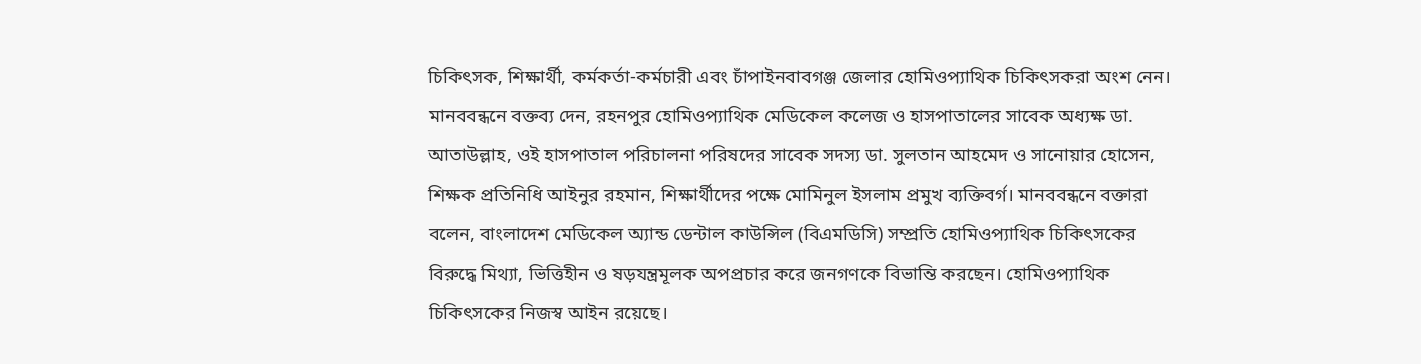চিকিৎসক, শিক্ষার্থী, কর্মকর্তা-কর্মচারী এবং চাঁপাইনবাবগঞ্জ জেলার হোমিওপ্যাথিক চিকিৎসকরা অংশ নেন। মানববন্ধনে বক্তব্য দেন, রহনপুর হোমিওপ্যাথিক মেডিকেল কলেজ ও হাসপাতালের সাবেক অধ্যক্ষ ডা. আতাউল্লাহ, ওই হাসপাতাল পরিচালনা পরিষদের সাবেক সদস্য ডা. সুলতান আহমেদ ও সানোয়ার হোসেন, শিক্ষক প্রতিনিধি আইনুর রহমান, শিক্ষার্থীদের পক্ষে মোমিনুল ইসলাম প্রমুখ ব্যক্তিবর্গ। মানববন্ধনে বক্তারা বলেন, বাংলাদেশ মেডিকেল অ্যান্ড ডেন্টাল কাউন্সিল (বিএমডিসি) সম্প্রতি হোমিওপ্যাথিক চিকিৎসকের বিরুদ্ধে মিথ্যা, ভিত্তিহীন ও ষড়যন্ত্রমূলক অপপ্রচার করে জনগণকে বিভান্তি করছেন। হোমিওপ্যাথিক চিকিৎসকের নিজস্ব আইন রয়েছে।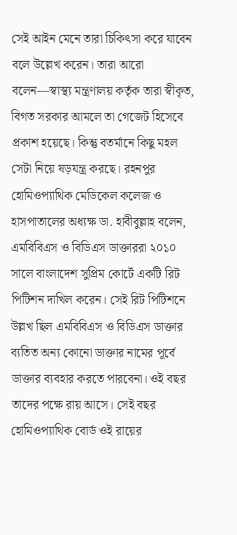সেই আইন মেনে তারা চিকিৎসা করে যাবেন বলে উল্লেখ করেন। তারা আরো বলেন—স্বাস্থ্য মন্ত্রণালয় কর্তৃক তারা স্বীকৃত, বিগত সরকার আমলে তা গেজেট হিসেবে প্রকাশ হয়েছে। কিন্তু বতর্মানে কিছু মহল সেটা নিয়ে ষড়যন্ত্র করছে। রহনপুর হোমিওপ্যাথিক মেডিকেল কলেজ ও হাসপাতালের অধ্যক্ষ ডা. হাবীবুল্লাহ বলেন, এমবিবিএস ও বিডিএস ডাক্তাররা ২০১০ সালে বাংলাদেশ সুপ্রিম কোর্টে একটি রিট পিটিশন দাখিল করেন। সেই রিট পিটিশনে উল্লখ ছিল এমবিবিএস ও বিডিএস ডাক্তার ব্যতিত অন্য কোনো ডাক্তার নামের পূর্বে ডাক্তার ব্যবহার করতে পারবেনা। ওই বছর তাদের পক্ষে রায় আসে। সেই বছর হোমিওপ্যাথিক বোর্ড ওই রায়ের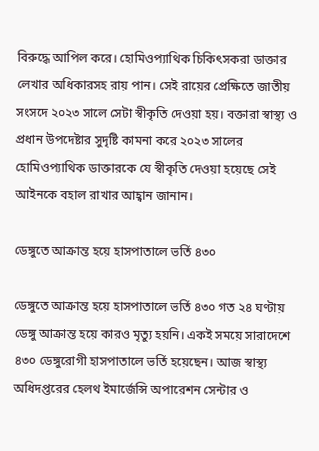বিরুদ্ধে আপিল করে। হোমিওপ্যাথিক চিকিৎসকরা ডাক্তার লেখার অধিকারসহ রায় পান। সেই রায়ের প্রেক্ষিতে জাতীয় সংসদে ২০২৩ সালে সেটা স্বীকৃতি দেওয়া হয়। বক্তারা স্বাস্থ্য ও প্রধান উপদেষ্টার সুদৃষ্টি কামনা করে ২০২৩ সালের হোমিওপ্যাথিক ডাক্তারকে যে স্বীকৃতি দেওয়া হয়েছে সেই আইনকে বহাল রাখার আহ্বান জানান।

ডেঙ্গুতে আক্রান্ত হয়ে হাসপাতালে ভর্তি ৪৩০

ডেঙ্গুতে আক্রান্ত হয়ে হাসপাতালে ভর্তি ৪৩০ গত ২৪ ঘণ্টায় ডেঙ্গু আক্রান্ত হয়ে কারও মৃত্যু হয়নি। একই সময়ে সারাদেশে ৪৩০ ডেঙ্গুরোগী হাসপাতালে ভর্তি হয়েছেন। আজ স্বাস্থ্য অধিদপ্তরের হেলথ ইমার্জেন্সি অপারেশন সেন্টার ও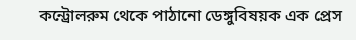কন্ট্রোলরুম থেকে পাঠানো ডেঙ্গুবিষয়ক এক প্রেস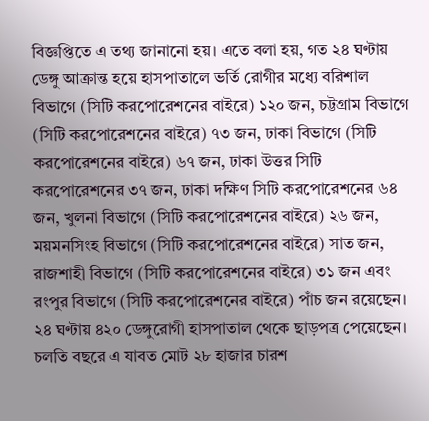বিজ্ঞপ্তিতে এ তথ্য জানানো হয়। এতে বলা হয়, গত ২৪ ঘণ্টায় ডেঙ্গু আক্রান্ত হয়ে হাসপাতালে ভর্তি রোগীর মধ্যে বরিশাল বিভাগে (সিটি করপোরেশনের বাইরে) ১২০ জন, চট্টগ্রাম বিভাগে (সিটি করপোরেশনের বাইরে) ৭৩ জন, ঢাকা বিভাগে (সিটি করপোরেশনের বাইরে) ৬৭ জন, ঢাকা উত্তর সিটি করপোরেশনের ৩৭ জন, ঢাকা দক্ষিণ সিটি করপোরেশনের ৬৪ জন, খুলনা বিভাগে (সিটি করপোরেশনের বাইরে) ২৬ জন, ময়মনসিংহ বিভাগে (সিটি করপোরেশনের বাইরে) সাত জন, রাজশাহী বিভাগে (সিটি করপোরেশনের বাইরে) ৩১ জন এবং রংপুর বিভাগে (সিটি করপোরেশনের বাইরে) পাঁচ জন রয়েছেন। ২৪ ঘণ্টায় ৪২০ ডেঙ্গুরোগী হাসপাতাল থেকে ছাড়পত্র পেয়েছেন। চলতি বছরে এ যাবত মোট ২৮ হাজার চারশ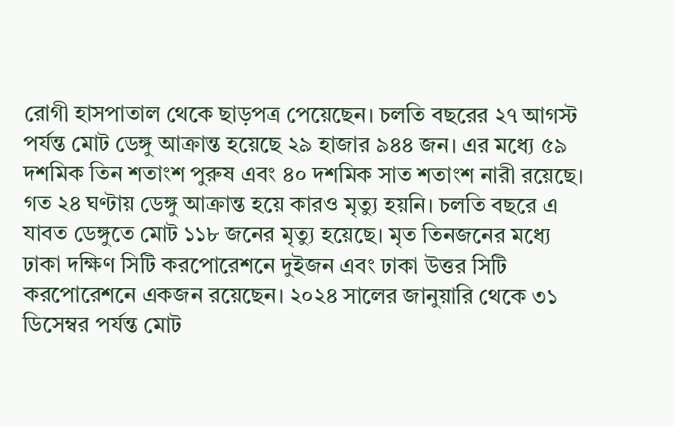রোগী হাসপাতাল থেকে ছাড়পত্র পেয়েছেন। চলতি বছরের ২৭ আগস্ট পর্যন্ত মোট ডেঙ্গু আক্রান্ত হয়েছে ২৯ হাজার ৯৪৪ জন। এর মধ্যে ৫৯ দশমিক তিন শতাংশ পুরুষ এবং ৪০ দশমিক সাত শতাংশ নারী রয়েছে। গত ২৪ ঘণ্টায় ডেঙ্গু আক্রান্ত হয়ে কারও মৃত্যু হয়নি। চলতি বছরে এ যাবত ডেঙ্গুতে মোট ১১৮ জনের মৃত্যু হয়েছে। মৃত তিনজনের মধ্যে ঢাকা দক্ষিণ সিটি করপোরেশনে দুইজন এবং ঢাকা উত্তর সিটি করপোরেশনে একজন রয়েছেন। ২০২৪ সালের জানুয়ারি থেকে ৩১ ডিসেম্বর পর্যন্ত মোট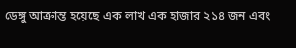ডেঙ্গু আক্রান্ত হয়েছে এক লাখ এক হাজার ২১৪ জন এবং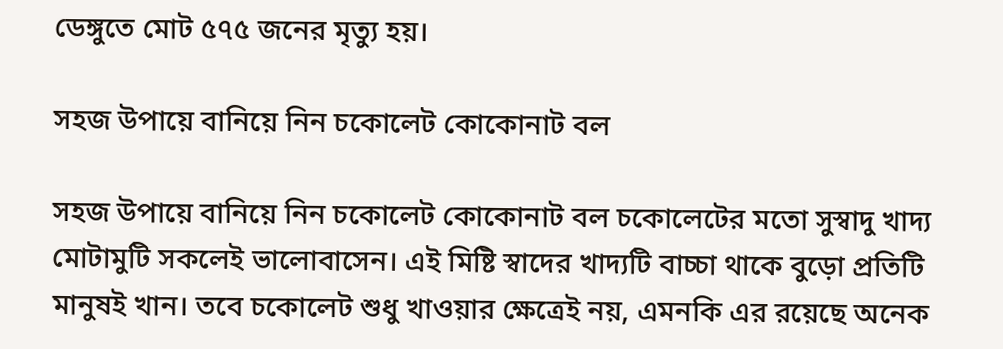ডেঙ্গুতে মোট ৫৭৫ জনের মৃত্যু হয়।

সহজ উপায়ে বানিয়ে নিন চকোলেট কোকোনাট বল

সহজ উপায়ে বানিয়ে নিন চকোলেট কোকোনাট বল চকোলেটের মতো সুস্বাদু খাদ্য মোটামুটি সকলেই ভালোবাসেন। এই মিষ্টি স্বাদের খাদ্যটি বাচ্চা থাকে বুড়ো প্রতিটি মানুষই খান। তবে চকোলেট শুধু খাওয়ার ক্ষেত্রেই নয়, এমনকি এর রয়েছে অনেক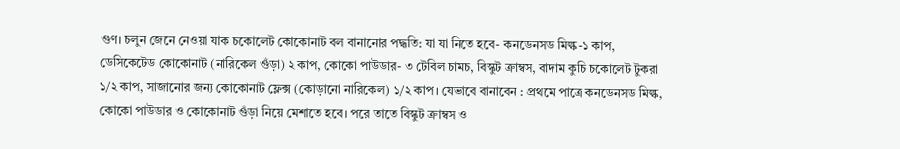গুণ। চলুন জেনে নেওয়া যাক চকোলেট কোকোনাট বল বানানোর পদ্ধতি: যা যা নিতে হবে- কনডেনসড মিল্ক-১ কাপ, ডেসিকেটেড কোকোনাট (নারিকেল গুঁড়া) ২ কাপ, কোকো পাউডার- ৩ টেবিল চামচ, বিস্কুট ক্রাম্বস, বাদাম কুচি চকোলেট টুকরা ১/২ কাপ, সাজানোর জন্য কোকোনাট ফ্লেক্স (কোড়ানো নারিকেল) ১/২ কাপ। যেভাবে বানাবেন : প্রথমে পাত্রে কনডেনসড মিল্ক, কোকো পাউডার ও কোকোনাট গুঁড়া নিয়ে মেশাতে হবে। পরে তাতে বিস্কুট ক্রাম্বস ও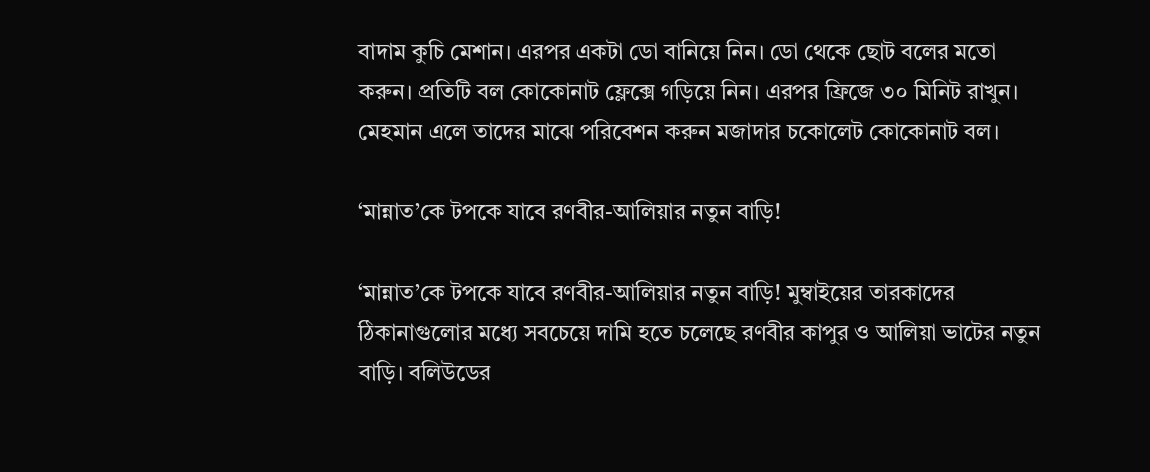বাদাম কুচি মেশান। এরপর একটা ডো বানিয়ে নিন। ডো থেকে ছোট বলের মতো করুন। প্রতিটি বল কোকোনাট ফ্লেক্সে গড়িয়ে নিন। এরপর ফ্রিজে ৩০ মিনিট রাখুন। মেহমান এলে তাদের মাঝে পরিবেশন করুন মজাদার চকোলেট কোকোনাট বল।

‘মান্নাত’কে টপকে যাবে রণবীর-আলিয়ার নতুন বাড়ি!

‘মান্নাত’কে টপকে যাবে রণবীর-আলিয়ার নতুন বাড়ি! মুম্বাইয়ের তারকাদের ঠিকানাগুলোর মধ্যে সবচেয়ে দামি হতে চলেছে রণবীর কাপুর ও আলিয়া ভাটের নতুন বাড়ি। বলিউডের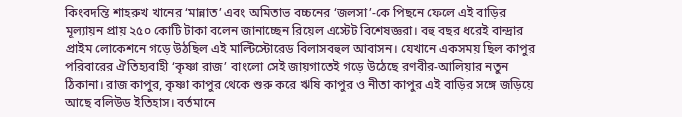কিংবদন্তি শাহরুখ খানের ‘মান্নাত’ এবং অমিতাভ বচ্চনের ‘জলসা’-কে পিছনে ফেলে এই বাড়ির মূল্যায়ন প্রায় ২৫০ কোটি টাকা বলেন জানাচ্ছেন রিয়েল এস্টেট বিশেষজ্ঞরা। বহু বছর ধরেই বান্দ্রার প্রাইম লোকেশনে গড়ে উঠছিল এই মাল্টিস্টোরেড বিলাসবহুল আবাসন। যেখানে একসময় ছিল কাপুর পরিবারের ঐতিহ্যবাহী ‘কৃষ্ণা রাজ’ বাংলো সেই জায়গাতেই গড়ে উঠেছে রণবীর-আলিয়ার নতুন ঠিকানা। রাজ কাপুর, কৃষ্ণা কাপুর থেকে শুরু করে ঋষি কাপুর ও নীতা কাপুর এই বাড়ির সঙ্গে জড়িয়ে আছে বলিউড ইতিহাস। বর্তমানে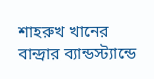শাহরুখ খানের বান্দ্রার ব্যান্ডস্ট্যান্ডে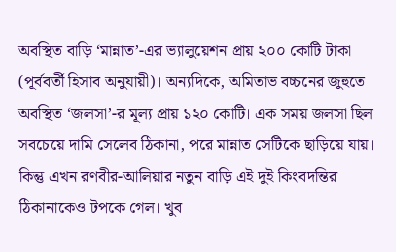অবস্থিত বাড়ি ‘মান্নাত’-এর ভ্যালুয়েশন প্রায় ২০০ কোটি টাকা (পূর্ববর্তী হিসাব অনুযায়ী)। অন্যদিকে, অমিতাভ বচ্চনের জুহুতে অবস্থিত ‘জলসা’-র মূল্য প্রায় ১২০ কোটি। এক সময় জলসা ছিল সবচেয়ে দামি সেলেব ঠিকানা, পরে মান্নাত সেটিকে ছাড়িয়ে যায়। কিন্তু এখন রণবীর-আলিয়ার নতুন বাড়ি এই দুই কিংবদন্তির ঠিকানাকেও টপকে গেল। খুব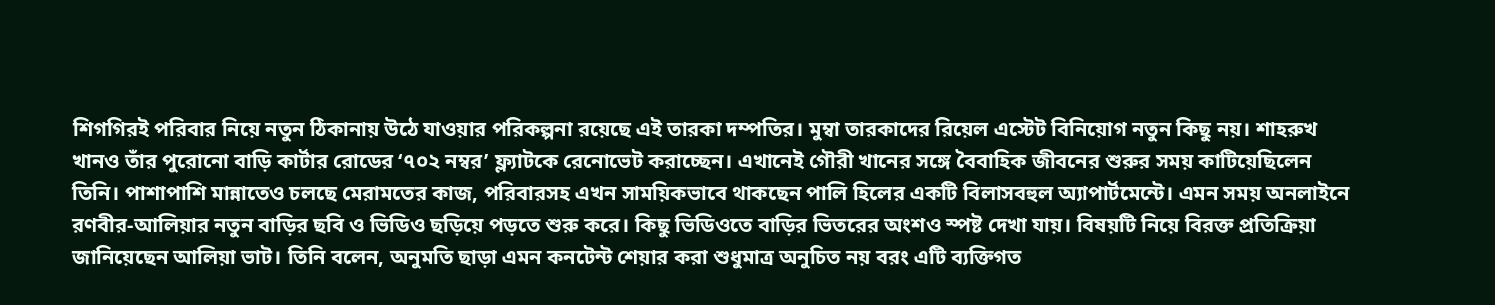শিগগিরই পরিবার নিয়ে নতুন ঠিকানায় উঠে যাওয়ার পরিকল্পনা রয়েছে এই তারকা দম্পতির। মুম্বা তারকাদের রিয়েল এস্টেট বিনিয়োগ নতুন কিছু নয়। শাহরুখ খানও তাঁর পুরোনো বাড়ি কার্টার রোডের ‘৭০২ নম্বর’ ফ্ল্যাটকে রেনোভেট করাচ্ছেন। এখানেই গৌরী খানের সঙ্গে বৈবাহিক জীবনের শুরুর সময় কাটিয়েছিলেন তিনি। পাশাপাশি মান্নাতেও চলছে মেরামতের কাজ, পরিবারসহ এখন সাময়িকভাবে থাকছেন পালি হিলের একটি বিলাসবহুল অ্যাপার্টমেন্টে। এমন সময় অনলাইনে রণবীর-আলিয়ার নতুন বাড়ির ছবি ও ভিডিও ছড়িয়ে পড়তে শুরু করে। কিছু ভিডিওতে বাড়ির ভিতরের অংশও স্পষ্ট দেখা যায়। বিষয়টি নিয়ে বিরক্ত প্রতিক্রিয়া জানিয়েছেন আলিয়া ভাট। তিনি বলেন, অনুমতি ছাড়া এমন কনটেন্ট শেয়ার করা শুধুমাত্র অনুচিত নয় বরং এটি ব্যক্তিগত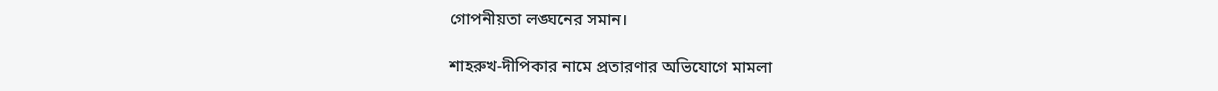গোপনীয়তা লঙ্ঘনের সমান।

শাহরুখ-দীপিকার নামে প্রতারণার অভিযোগে মামলা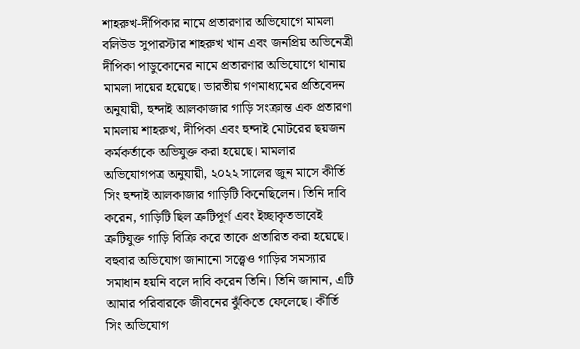শাহরুখ-দীপিকার নামে প্রতারণার অভিযোগে মামলা বলিউড সুপারস্টার শাহরুখ খান এবং জনপ্রিয় অভিনেত্রী দীপিকা পাডুকোনের নামে প্রতারণার অভিযোগে থানায় মামলা দায়ের হয়েছে। ভারতীয় গণমাধ্যমের প্রতিবেদন অনুযায়ী, হুন্দাই আলকাজার গাড়ি সংক্রান্ত এক প্রতারণা মামলায় শাহরুখ, দীপিকা এবং হুন্দাই মোটরের ছয়জন কর্মকর্তাকে অভিযুক্ত করা হয়েছে। মামলার অভিযোগপত্র অনুযায়ী, ২০২২ সালের জুন মাসে কীর্তি সিং হুন্দাই আলকাজার গাড়িটি কিনেছিলেন। তিনি দাবি করেন, গাড়িটি ছিল ত্রুটিপূর্ণ এবং ইচ্ছাকৃতভাবেই ত্রুটিযুক্ত গাড়ি বিক্রি করে তাকে প্রতারিত করা হয়েছে। বহুবার অভিযোগ জানানো সত্ত্বেও গাড়ির সমস্যার সমাধান হয়নি বলে দাবি করেন তিনি। তিনি জানান, এটি আমার পরিবারকে জীবনের ঝুঁকিতে ফেলেছে। কীর্তি সিং অভিযোগ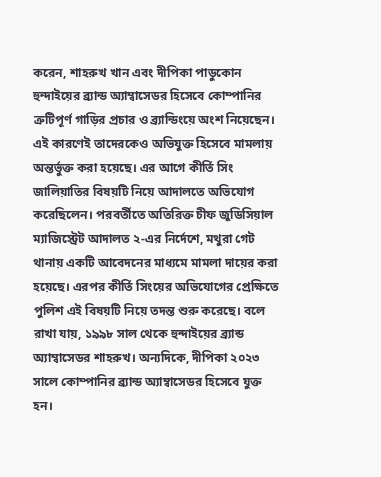করেন, শাহরুখ খান এবং দীপিকা পাডুকোন হুন্দাইয়ের ব্র্যান্ড অ্যাম্বাসেডর হিসেবে কোম্পানির ত্রুটিপূর্ণ গাড়ির প্রচার ও ব্র্যান্ডিংয়ে অংশ নিয়েছেন। এই কারণেই তাদেরকেও অভিযুক্ত হিসেবে মামলায় অন্তর্ভুক্ত করা হয়েছে। এর আগে কীর্তি সিং জালিয়াতির বিষয়টি নিয়ে আদালতে অভিযোগ করেছিলেন। পরবর্তীতে অতিরিক্ত চীফ জুডিসিয়াল ম্যাজিস্ট্রেট আদালত ২-এর নির্দেশে, মথুরা গেট থানায় একটি আবেদনের মাধ্যমে মামলা দায়ের করা হয়েছে। এরপর কীর্তি সিংয়ের অভিযোগের প্রেক্ষিতে পুলিশ এই বিষয়টি নিয়ে তদন্ত শুরু করেছে। বলে রাখা যায়, ১৯৯৮ সাল থেকে হুন্দাইয়ের ব্র্যান্ড অ্যাম্বাসেডর শাহরুখ। অন্যদিকে, দীপিকা ২০২৩ সালে কোম্পানির ব্র্যান্ড অ্যাম্বাসেডর হিসেবে যুক্ত হন।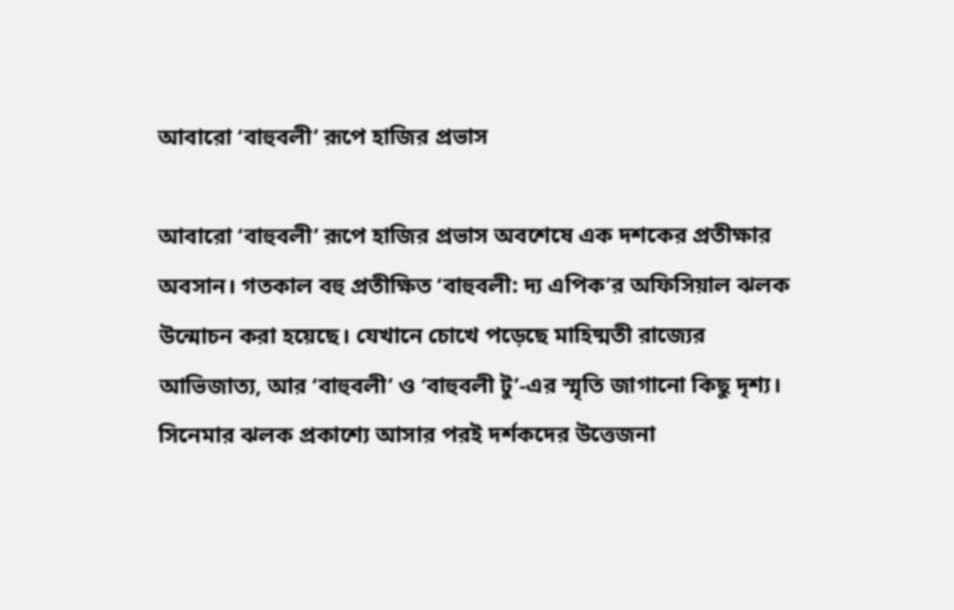আবারো ‘বাহুবলী’ রূপে হাজির প্রভাস

আবারো ‘বাহুবলী’ রূপে হাজির প্রভাস অবশেষে এক দশকের প্রতীক্ষার অবসান। গতকাল বহু প্রতীক্ষিত ‘বাহুবলী: দ্য এপিক’র অফিসিয়াল ঝলক উন্মোচন করা হয়েছে। যেখানে চোখে পড়েছে মাহিষ্মতী রাজ্যের আভিজাত্য, আর ‘বাহুবলী’ ও ‘বাহুবলী টু’-এর স্মৃতি জাগানো কিছু দৃশ্য। সিনেমার ঝলক প্রকাশ্যে আসার পরই দর্শকদের উত্তেজনা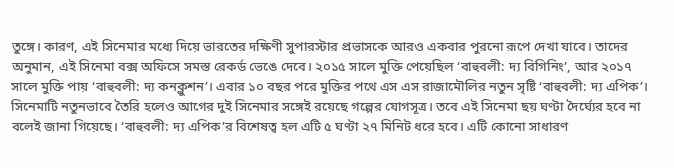তুঙ্গে। কারণ, এই সিনেমার মধ্যে দিয়ে ভারতের দক্ষিণী সুপারস্টার প্রভাসকে আরও একবার পুরনো রূপে দেখা যাবে। তাদের অনুমান, এই সিনেমা বক্স অফিসে সমস্ত রেকর্ড ভেঙে দেবে। ২০১৫ সালে মুক্তি পেয়েছিল ‘বাহুবলী: দ্য বিগিনিং’, আর ২০১৭ সালে মুক্তি পায় ‘বাহুবলী: দ্য কনক্লুশন’। এবার ১০ বছর পরে মুক্তির পথে এস এস রাজামৌলির নতুন সৃষ্টি ‘বাহুবলী: দ্য এপিক’। সিনেমাটি নতুনভাবে তৈরি হলেও আগের দুই সিনেমার সঙ্গেই রয়েছে গল্পের যোগসূত্র। তবে এই সিনেমা ছয় ঘণ্টা দৈর্ঘ্যের হবে না বলেই জানা গিয়েছে। ‘বাহুবলী: দ্য এপিক’র বিশেষত্ব হল এটি ৫ ঘণ্টা ২৭ মিনিট ধরে হবে। এটি কোনো সাধারণ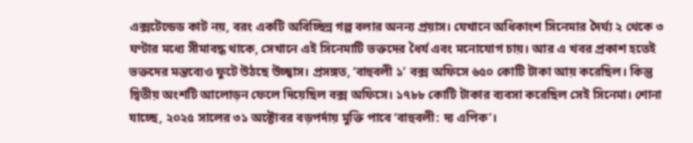এক্সটেন্ডেড কাট নয়, বরং একটি অবিচ্ছিন্ন গল্প বলার অনন্য প্রয়াস। যেখানে অধিকাংশ সিনেমার দৈর্ঘ্য ২ থেকে ৩ ঘণ্টার মধ্যে সীমাবদ্ধ থাকে, সেখানে এই সিনেমাটি ভক্তদের ধৈর্য এবং মনোযোগ চায়। আর এ খবর প্রকাশ হতেই ভক্তদের মন্তব্যেও ফুটে উঠছে উচ্ছ্বাস। প্রসঙ্গত, ‘বাহুবলী ১’ বক্স অফিসে ৬৫০ কোটি টাকা আয় করেছিল। কিন্তু দ্বিতীয় অংশটি আলোড়ন ফেলে দিয়েছিল বক্স অফিসে। ১৭৮৮ কোটি টাকার ব্যবসা করেছিল সেই সিনেমা। শোনা যাচ্ছে, ২০২৫ সালের ৩১ অক্টোবর বড়পর্দায় মুক্তি পাবে ‘বাহুবলী: দ্য এপিক’।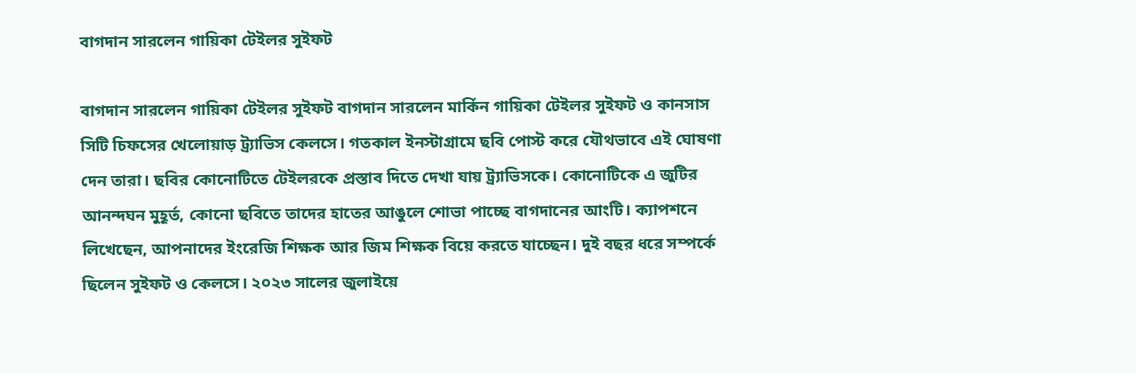বাগদান সারলেন গায়িকা টেইলর সুইফট

বাগদান সারলেন গায়িকা টেইলর সুইফট বাগদান সারলেন মার্কিন গায়িকা টেইলর সুইফট ও কানসাস সিটি চিফসের খেলোয়াড় ট্র্যাভিস কেলসে। গতকাল ইনস্টাগ্রামে ছবি পোস্ট করে যৌথভাবে এই ঘোষণা দেন তারা। ছবির কোনোটিতে টেইলরকে প্রস্তাব দিতে দেখা যায় ট্র্যাভিসকে। কোনোটিকে এ জুটির আনন্দঘন মুহূর্ত, কোনো ছবিতে তাদের হাতের আঙুলে শোভা পাচ্ছে বাগদানের আংটি। ক্যাপশনে লিখেছেন, আপনাদের ইংরেজি শিক্ষক আর জিম শিক্ষক বিয়ে করতে যাচ্ছেন। দুই বছর ধরে সম্পর্কে ছিলেন সুইফট ও কেলসে। ২০২৩ সালের জুলাইয়ে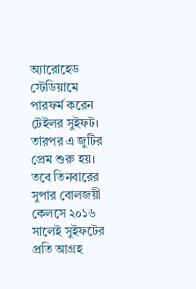অ্যারোহেড স্টেডিয়ামে পারফর্ম করেন টেইলর সুইফট। তারপর এ জুটির প্রেম শুরু হয়। তবে তিনবারের সুপার বোলজয়ী কেলসে ২০১৬ সালেই সুইফটের প্রতি আগ্রহ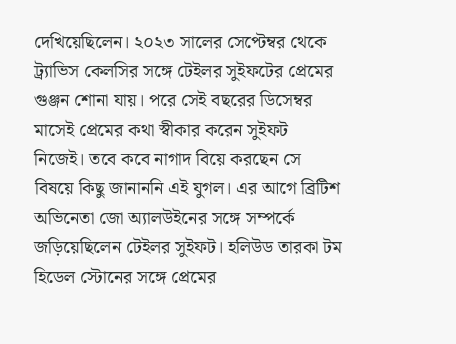দেখিয়েছিলেন। ২০২৩ সালের সেপ্টেম্বর থেকে ট্র্যাভিস কেলসির সঙ্গে টেইলর সুইফটের প্রেমের গুঞ্জন শোনা যায়। পরে সেই বছরের ডিসেম্বর মাসেই প্রেমের কথা স্বীকার করেন সুইফট নিজেই। তবে কবে নাগাদ বিয়ে করছেন সে বিষয়ে কিছু জানাননি এই যুগল। এর আগে ব্রিটিশ অভিনেতা জো অ্যালউইনের সঙ্গে সম্পর্কে জড়িয়েছিলেন টেইলর সুইফট। হলিউড তারকা টম হিডেল স্টোনের সঙ্গে প্রেমের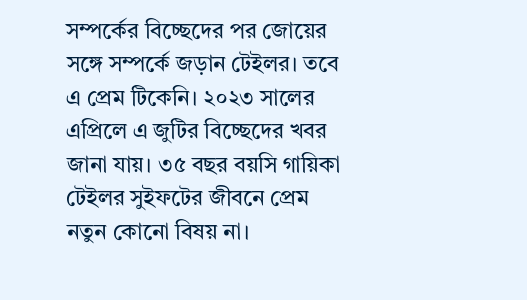সম্পর্কের বিচ্ছেদের পর জোয়ের সঙ্গে সম্পর্কে জড়ান টেইলর। তবে এ প্রেম টিকেনি। ২০২৩ সালের এপ্রিলে এ জুটির বিচ্ছেদের খবর জানা যায়। ৩৫ বছর বয়সি গায়িকা টেইলর সুইফটের জীবনে প্রেম নতুন কোনো বিষয় না।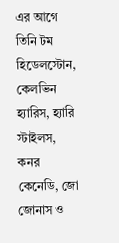এর আগে তিনি টম হিডেলস্টোন, কেলভিন হ্যারিস, হ্যারি স্টাইলস, কনর কেনেডি, জো জোনাস ও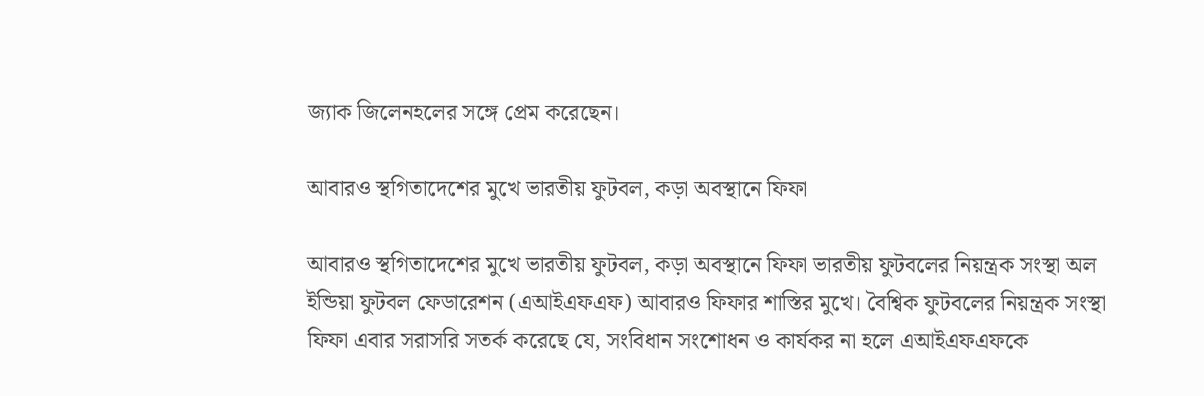জ্যাক জিলেনহলের সঙ্গে প্রেম করেছেন।

আবারও স্থগিতাদেশের মুখে ভারতীয় ফুটবল, কড়া অবস্থানে ফিফা

আবারও স্থগিতাদেশের মুখে ভারতীয় ফুটবল, কড়া অবস্থানে ফিফা ভারতীয় ফুটবলের নিয়ন্ত্রক সংস্থা অল ইন্ডিয়া ফুটবল ফেডারেশন (এআইএফএফ) আবারও ফিফার শাস্তির মুখে। বৈশ্বিক ফুটবলের নিয়ন্ত্রক সংস্থা ফিফা এবার সরাসরি সতর্ক করেছে যে, সংবিধান সংশোধন ও কার্যকর না হলে এআইএফএফকে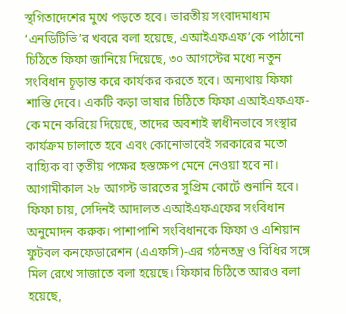স্থগিতাদেশের মুখে পড়তে হবে। ভারতীয় সংবাদমাধ্যম ‘এনডিটিভি’র খবরে বলা হয়েছে, এআইএফএফ’কে পাঠানো চিঠিতে ফিফা জানিয়ে দিয়েছে, ৩০ আগস্টের মধ্যে নতুন সংবিধান চূড়ান্ত করে কার্যকর করতে হবে। অন্যথায় ফিফা শাস্তি দেবে। একটি কড়া ভাষার চিঠিতে ফিফা এআইএফএফ-কে মনে করিয়ে দিয়েছে, তাদের অবশ্যই স্বাধীনভাবে সংস্থার কার্যক্রম চালাতে হবে এবং কোনোভাবেই সরকারের মতো বাহ্যিক বা তৃতীয় পক্ষের হস্তক্ষেপ মেনে নেওয়া হবে না। আগামীকাল ২৮ আগস্ট ভারতের সুপ্রিম কোর্টে শুনানি হবে। ফিফা চায়, সেদিনই আদালত এআইএফএফের সংবিধান অনুমোদন করুক। পাশাপাশি সংবিধানকে ফিফা ও এশিয়ান ফুটবল কনফেডারেশন (এএফসি)-এর গঠনতন্ত্র ও বিধির সঙ্গে মিল রেখে সাজাতে বলা হয়েছে। ফিফার চিঠিতে আরও বলা হয়েছে,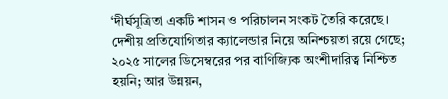‘দীর্ঘসূত্রিতা একটি শাসন ও পরিচালন সংকট তৈরি করেছে। দেশীয় প্রতিযোগিতার ক্যালেন্ডার নিয়ে অনিশ্চয়তা রয়ে গেছে; ২০২৫ সালের ডিসেম্বরের পর বাণিজ্যিক অংশীদারিত্ব নিশ্চিত হয়নি; আর উন্নয়ন,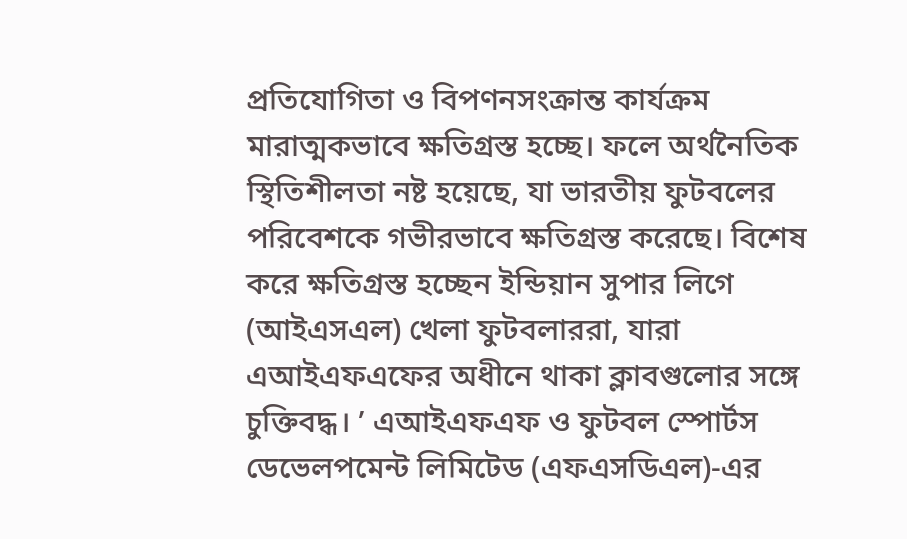প্রতিযোগিতা ও বিপণনসংক্রান্ত কার্যক্রম মারাত্মকভাবে ক্ষতিগ্রস্ত হচ্ছে। ফলে অর্থনৈতিক স্থিতিশীলতা নষ্ট হয়েছে, যা ভারতীয় ফুটবলের পরিবেশকে গভীরভাবে ক্ষতিগ্রস্ত করেছে। বিশেষ করে ক্ষতিগ্রস্ত হচ্ছেন ইন্ডিয়ান সুপার লিগে (আইএসএল) খেলা ফুটবলাররা, যারা এআইএফএফের অধীনে থাকা ক্লাবগুলোর সঙ্গে চুক্তিবদ্ধ। ’ এআইএফএফ ও ফুটবল স্পোর্টস ডেভেলপমেন্ট লিমিটেড (এফএসডিএল)-এর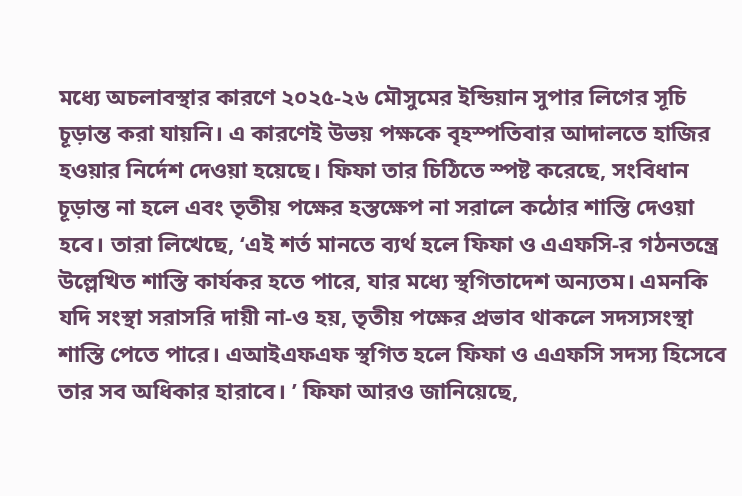মধ্যে অচলাবস্থার কারণে ২০২৫-২৬ মৌসুমের ইন্ডিয়ান সুপার লিগের সূচি চূড়ান্ত করা যায়নি। এ কারণেই উভয় পক্ষকে বৃহস্পতিবার আদালতে হাজির হওয়ার নির্দেশ দেওয়া হয়েছে। ফিফা তার চিঠিতে স্পষ্ট করেছে, সংবিধান চূড়ান্ত না হলে এবং তৃতীয় পক্ষের হস্তক্ষেপ না সরালে কঠোর শাস্তি দেওয়া হবে। তারা লিখেছে, ‘এই শর্ত মানতে ব্যর্থ হলে ফিফা ও এএফসি-র গঠনতন্ত্রে উল্লেখিত শাস্তি কার্যকর হতে পারে, যার মধ্যে স্থগিতাদেশ অন্যতম। এমনকি যদি সংস্থা সরাসরি দায়ী না-ও হয়, তৃতীয় পক্ষের প্রভাব থাকলে সদস্যসংস্থা শাস্তি পেতে পারে। এআইএফএফ স্থগিত হলে ফিফা ও এএফসি সদস্য হিসেবে তার সব অধিকার হারাবে। ’ ফিফা আরও জানিয়েছে,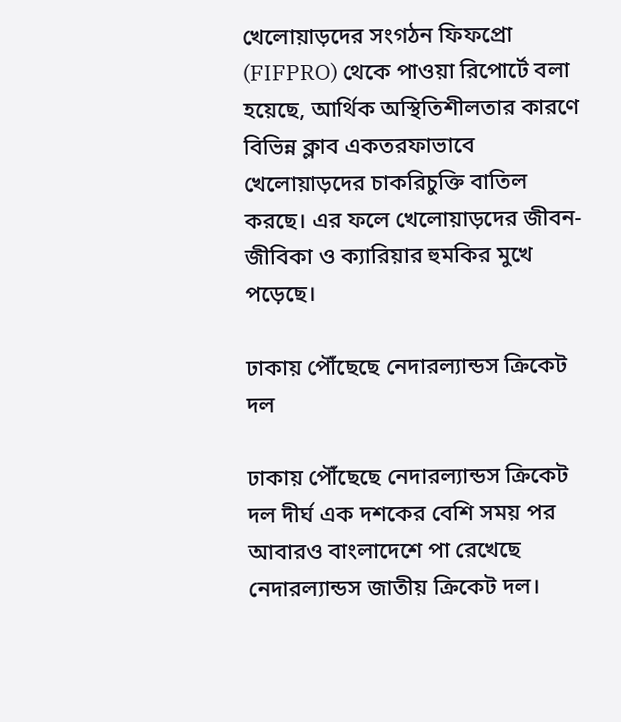খেলোয়াড়দের সংগঠন ফিফপ্রো (FIFPRO) থেকে পাওয়া রিপোর্টে বলা হয়েছে, আর্থিক অস্থিতিশীলতার কারণে বিভিন্ন ক্লাব একতরফাভাবে খেলোয়াড়দের চাকরিচুক্তি বাতিল করছে। এর ফলে খেলোয়াড়দের জীবন-জীবিকা ও ক্যারিয়ার হুমকির মুখে পড়েছে।

ঢাকায় পৌঁছেছে নেদারল্যান্ডস ক্রিকেট দল

ঢাকায় পৌঁছেছে নেদারল্যান্ডস ক্রিকেট দল দীর্ঘ এক দশকের বেশি সময় পর আবারও বাংলাদেশে পা রেখেছে নেদারল্যান্ডস জাতীয় ক্রিকেট দল।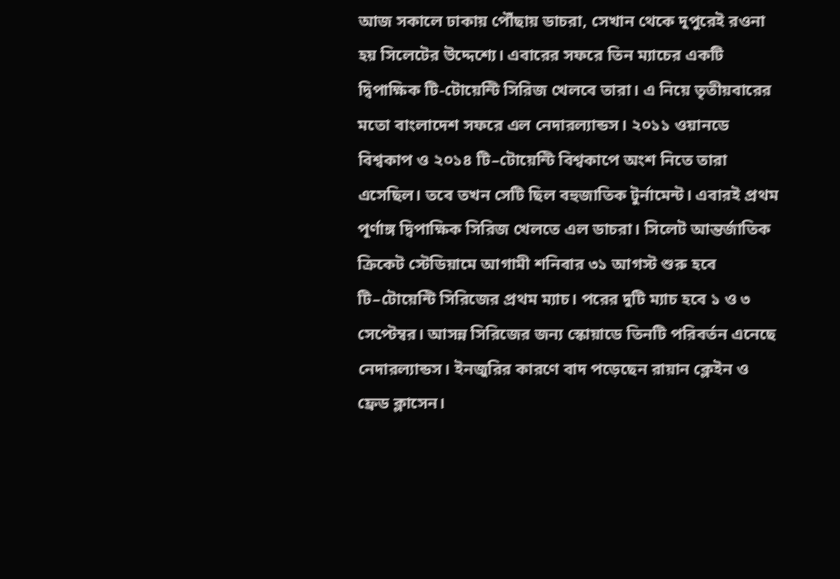আজ সকালে ঢাকায় পৌঁছায় ডাচরা, সেখান থেকে দুপুরেই রওনা হয় সিলেটের উদ্দেশ্যে। এবারের সফরে তিন ম্যাচের একটি দ্বিপাক্ষিক টি-টোয়েন্টি সিরিজ খেলবে তারা। এ নিয়ে তৃতীয়বারের মতো বাংলাদেশ সফরে এল নেদারল্যান্ডস। ২০১১ ওয়ানডে বিশ্বকাপ ও ২০১৪ টি–টোয়েন্টি বিশ্বকাপে অংশ নিতে তারা এসেছিল। তবে তখন সেটি ছিল বহুজাতিক টুর্নামেন্ট। এবারই প্রথম পূর্ণাঙ্গ দ্বিপাক্ষিক সিরিজ খেলতে এল ডাচরা। সিলেট আন্তর্জাতিক ক্রিকেট স্টেডিয়ামে আগামী শনিবার ৩১ আগস্ট শুরু হবে টি–টোয়েন্টি সিরিজের প্রথম ম্যাচ। পরের দুটি ম্যাচ হবে ১ ও ৩ সেপ্টেম্বর। আসন্ন সিরিজের জন্য স্কোয়াডে তিনটি পরিবর্তন এনেছে নেদারল্যান্ডস। ইনজুরির কারণে বাদ পড়েছেন রায়ান ক্লেইন ও ফ্রেড ক্লাসেন।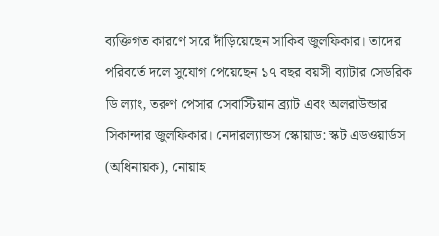ব্যক্তিগত কারণে সরে দাঁড়িয়েছেন সাকিব জুলফিকার। তাদের পরিবর্তে দলে সুযোগ পেয়েছেন ১৭ বছর বয়সী ব্যাটার সেডরিক ডি ল্যাং, তরুণ পেসার সেবাস্টিয়ান ব্র্যাট এবং অলরাউন্ডার সিকান্দার জুলফিকার। নেদারল্যান্ডস স্কোয়াড: স্কট এডওয়ার্ডস (অধিনায়ক), নোয়াহ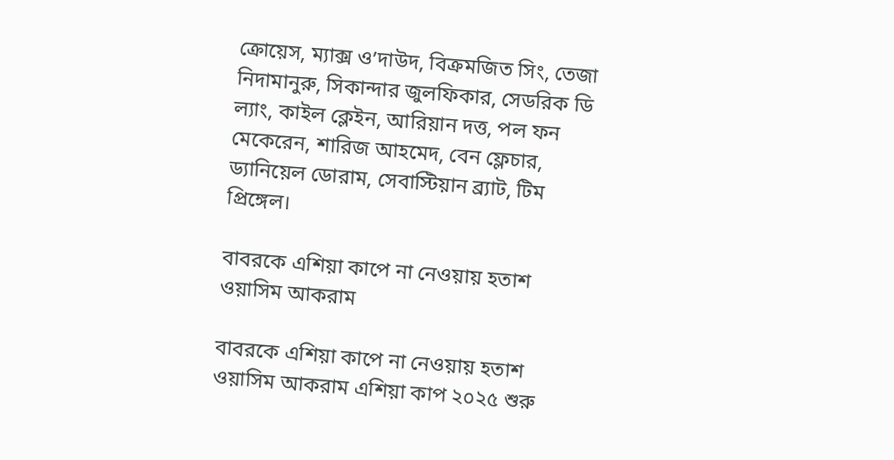ক্রোয়েস, ম্যাক্স ও’দাউদ, বিক্রমজিত সিং, তেজা নিদামানুরু, সিকান্দার জুলফিকার, সেডরিক ডি ল্যাং, কাইল ক্লেইন, আরিয়ান দত্ত, পল ফন মেকেরেন, শারিজ আহমেদ, বেন ফ্লেচার, ড্যানিয়েল ডোরাম, সেবাস্টিয়ান ব্র্যাট, টিম প্রিঙ্গেল।

বাবরকে এশিয়া কাপে না নেওয়ায় হতাশ ওয়াসিম আকরাম

বাবরকে এশিয়া কাপে না নেওয়ায় হতাশ ওয়াসিম আকরাম এশিয়া কাপ ২০২৫ শুরু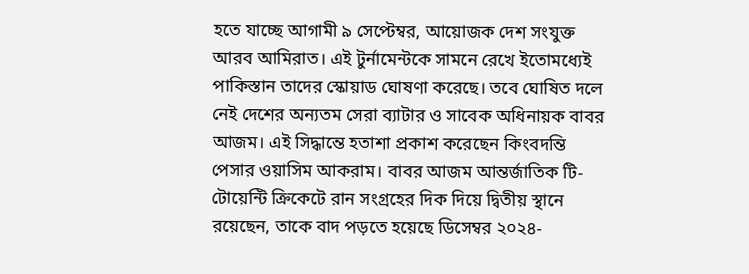হতে যাচ্ছে আগামী ৯ সেপ্টেম্বর, আয়োজক দেশ সংযুক্ত আরব আমিরাত। এই টুর্নামেন্টকে সামনে রেখে ইতোমধ্যেই পাকিস্তান তাদের স্কোয়াড ঘোষণা করেছে। তবে ঘোষিত দলে নেই দেশের অন্যতম সেরা ব্যাটার ও সাবেক অধিনায়ক বাবর আজম। এই সিদ্ধান্তে হতাশা প্রকাশ করেছেন কিংবদন্তি পেসার ওয়াসিম আকরাম। বাবর আজম আন্তর্জাতিক টি-টোয়েন্টি ক্রিকেটে রান সংগ্রহের দিক দিয়ে দ্বিতীয় স্থানে রয়েছেন, তাকে বাদ পড়তে হয়েছে ডিসেম্বর ২০২৪-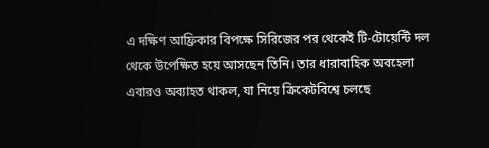এ দক্ষিণ আফ্রিকার বিপক্ষে সিরিজের পর থেকেই টি-টোয়েন্টি দল থেকে উপেক্ষিত হয়ে আসছেন তিনি। তার ধারাবাহিক অবহেলা এবারও অব্যাহত থাকল, যা নিয়ে ক্রিকেটবিশ্বে চলছে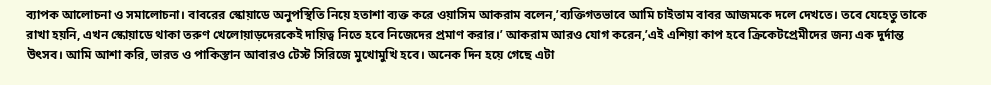ব্যাপক আলোচনা ও সমালোচনা। বাবরের স্কোয়াডে অনুপস্থিতি নিয়ে হতাশা ব্যক্ত করে ওয়াসিম আকরাম বলেন,’ব্যক্তিগতভাবে আমি চাইতাম বাবর আজমকে দলে দেখতে। তবে যেহেতু তাকে রাখা হয়নি, এখন স্কোয়াডে থাকা তরুণ খেলোয়াড়দেরকেই দায়িত্ব নিতে হবে নিজেদের প্রমাণ করার।’ আকরাম আরও যোগ করেন,’এই এশিয়া কাপ হবে ক্রিকেটপ্রেমীদের জন্য এক দুর্দান্ত উৎসব। আমি আশা করি, ভারত ও পাকিস্তান আবারও টেস্ট সিরিজে মুখোমুখি হবে। অনেক দিন হয়ে গেছে এটা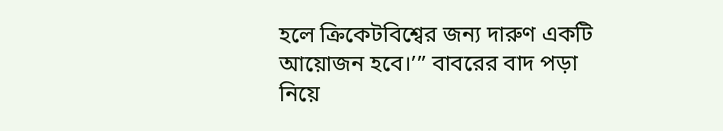হলে ক্রিকেটবিশ্বের জন্য দারুণ একটি আয়োজন হবে।’” বাবরের বাদ পড়া নিয়ে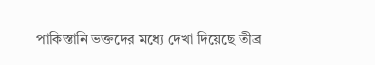পাকিস্তানি ভক্তদের মধ্যে দেখা দিয়েছে তীব্র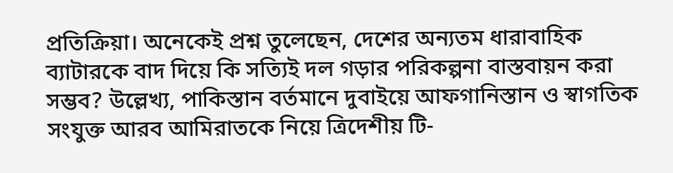প্রতিক্রিয়া। অনেকেই প্রশ্ন তুলেছেন, দেশের অন্যতম ধারাবাহিক ব্যাটারকে বাদ দিয়ে কি সত্যিই দল গড়ার পরিকল্পনা বাস্তবায়ন করা সম্ভব? উল্লেখ্য, পাকিস্তান বর্তমানে দুবাইয়ে আফগানিস্তান ও স্বাগতিক সংযুক্ত আরব আমিরাতকে নিয়ে ত্রিদেশীয় টি-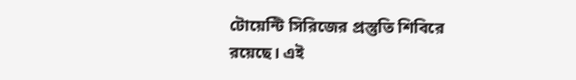টোয়েন্টি সিরিজের প্রস্তুতি শিবিরে রয়েছে। এই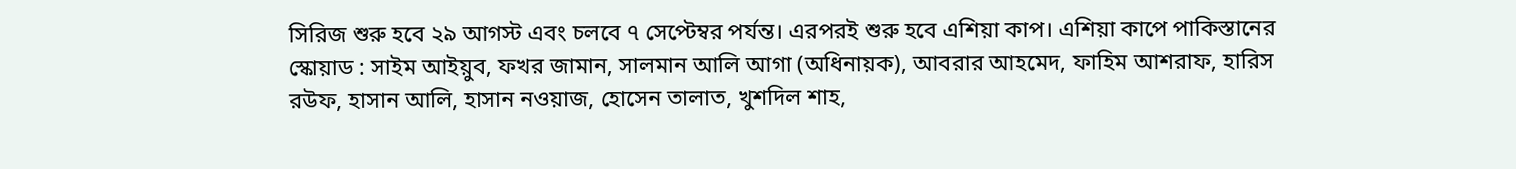সিরিজ শুরু হবে ২৯ আগস্ট এবং চলবে ৭ সেপ্টেম্বর পর্যন্ত। এরপরই শুরু হবে এশিয়া কাপ। এশিয়া কাপে পাকিস্তানের স্কোয়াড : সাইম আইয়ুব, ফখর জামান, সালমান আলি আগা (অধিনায়ক), আবরার আহমেদ, ফাহিম আশরাফ, হারিস রউফ, হাসান আলি, হাসান নওয়াজ, হোসেন তালাত, খুশদিল শাহ,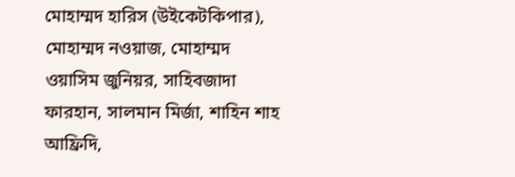মোহাম্মদ হারিস (উইকেটকিপার), মোহাম্মদ নওয়াজ, মোহাম্মদ ওয়াসিম জুনিয়র, সাহিবজাদা ফারহান, সালমান মির্জা, শাহিন শাহ আফ্রিদি,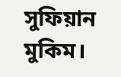সুফিয়ান মুকিম।